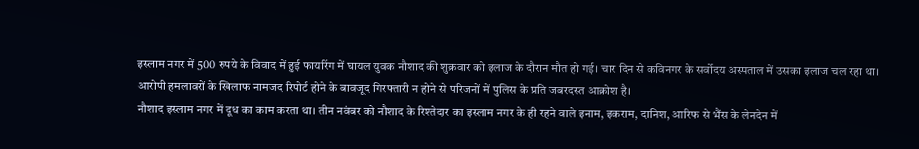इस्लाम नगर में 500 रुपये के विवाद में हुई फायरिंग में घायल युवक नौशाद की शुक्रवार को इलाज के दौरान मौत हो गई। चार दिन से कविनगर के सर्वोदय अस्पताल में उसका इलाज चल रहा था।
आरोपी हमलावरों के खिलाफ नामजद रिपोर्ट होने के बावजूद गिरफ्तारी न होने से परिजनों में पुलिस के प्रति जबरदस्त आक्रोश है।
नौशाद इस्लाम नगर में दूध का काम करता था। तीन नवंबर को नौशाद के रिश्तेदार का इस्लाम नगर के ही रहने वाले इनाम, इकराम, दानिश, आरिफ से भैंस के लेनदेन में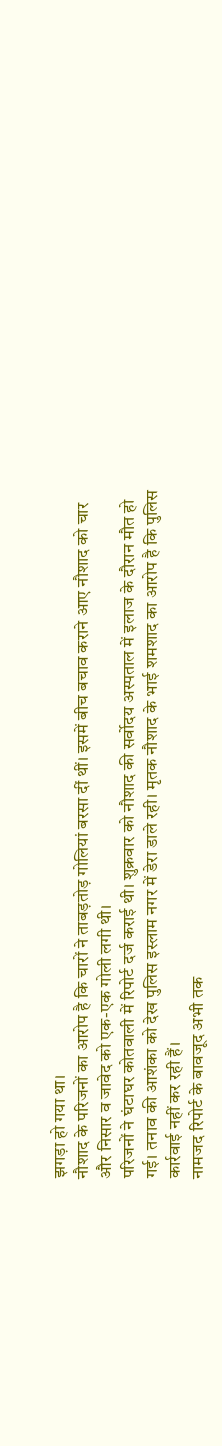झगड़ा हो गया था।
नौशाद के परिजनों का आरोप है कि चारों ने ताबड़तोड़ गोलियां बरसा दीं थीं। इसमें बीच बचाव कराने आए नौशाद को चार और निसार व जावेद को एक-एक गोली लगी थी।
परिजनों ने घंटाघर कोतवाली में रिपोर्ट दर्ज कराई थी। शुक्रवार को नौशाद की सर्वोदय अस्पताल में इलाज के दौरान मौत हो गई। तनाव की आशंका को देख पुलिस इस्लाम नगर में डेरा डाले रही। मृतक नौशाद के भाई शमशाद का आरोप है कि पुलिस कार्रवाई नहीं कर रही हैं।
नामजद रिपोर्ट के बावजूद अभी तक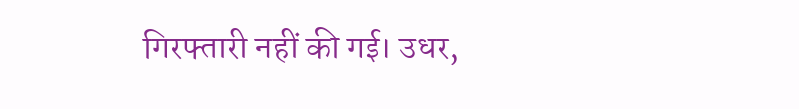गिरफ्तारी नहीं की गई। उधर,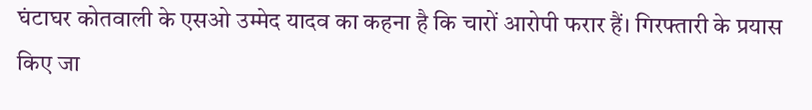घंटाघर कोतवाली के एसओ उम्मेद यादव का कहना है कि चारों आरोपी फरार हैं। गिरफ्तारी के प्रयास किए जा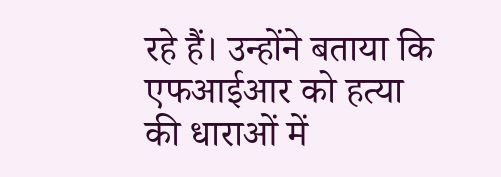रहे हैं। उन्होंने बताया कि एफआईआर को हत्या की धाराओं में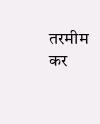तरमीम कर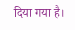दिया गया है।